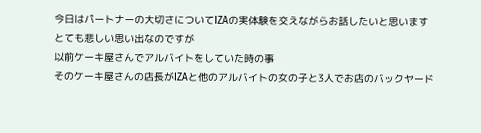今日はパートナーの大切さについてIZAの実体験を交えながらお話したいと思います
とても悲しい思い出なのですが
以前ケーキ屋さんでアルバイトをしていた時の事
そのケーキ屋さんの店長がIZAと他のアルバイトの女の子と3人でお店のバックヤード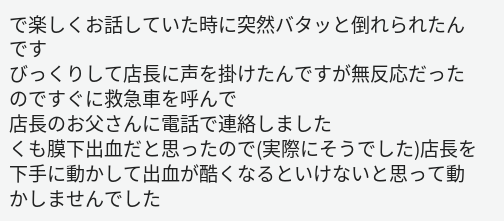で楽しくお話していた時に突然バタッと倒れられたんです
びっくりして店長に声を掛けたんですが無反応だったのですぐに救急車を呼んで
店長のお父さんに電話で連絡しました
くも膜下出血だと思ったので(実際にそうでした)店長を下手に動かして出血が酷くなるといけないと思って動かしませんでした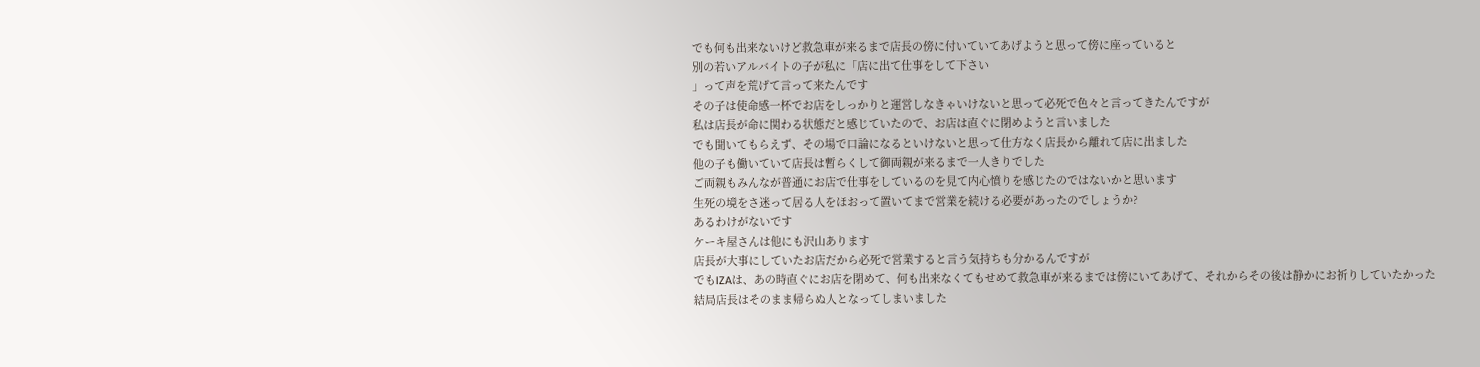でも何も出来ないけど救急車が来るまで店長の傍に付いていてあげようと思って傍に座っていると
別の若いアルバイトの子が私に「店に出て仕事をして下さい
」って声を荒げて言って来たんです
その子は使命感一杯でお店をしっかりと運営しなきゃいけないと思って必死で色々と言ってきたんですが
私は店長が命に関わる状態だと感じていたので、お店は直ぐに閉めようと言いました
でも聞いてもらえず、その場で口論になるといけないと思って仕方なく店長から離れて店に出ました
他の子も働いていて店長は暫らくして御両親が来るまで一人きりでした
ご両親もみんなが普通にお店で仕事をしているのを見て内心憤りを感じたのではないかと思います
生死の境をさ迷って居る人をほおって置いてまで営業を続ける必要があったのでしょうか?
あるわけがないです
ケーキ屋さんは他にも沢山あります
店長が大事にしていたお店だから必死で営業すると言う気持ちも分かるんですが
でもIZAは、あの時直ぐにお店を閉めて、何も出来なくてもせめて救急車が来るまでは傍にいてあげて、それからその後は静かにお祈りしていたかった
結局店長はそのまま帰らぬ人となってしまいました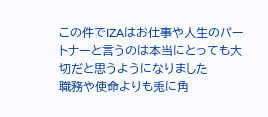この件でIZAはお仕事や人生のパートナーと言うのは本当にとっても大切だと思うようになりました
職務や使命よりも兎に角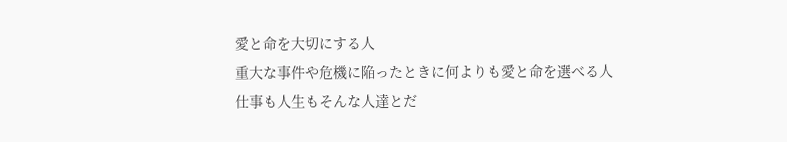愛と命を大切にする人
重大な事件や危機に陥ったときに何よりも愛と命を選べる人
仕事も人生もそんな人達とだ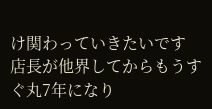け関わっていきたいです
店長が他界してからもうすぐ丸7年になり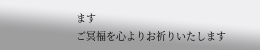ます
ご冥福を心よりお祈りいたします